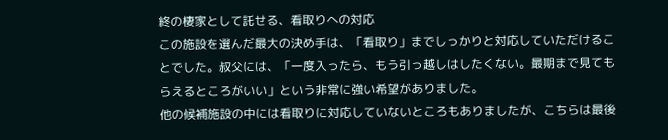終の棲家として託せる、看取りへの対応
この施設を選んだ最大の決め手は、「看取り」までしっかりと対応していただけることでした。叔父には、「一度入ったら、もう引っ越しはしたくない。最期まで見てもらえるところがいい」という非常に強い希望がありました。
他の候補施設の中には看取りに対応していないところもありましたが、こちらは最後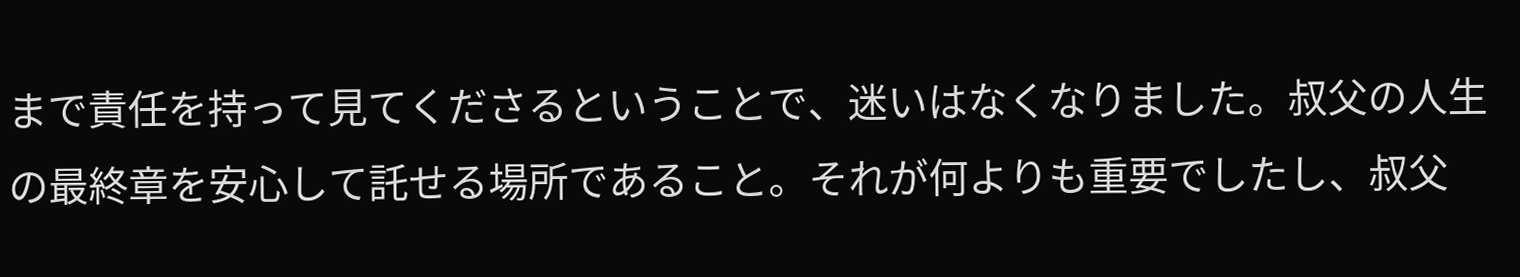まで責任を持って見てくださるということで、迷いはなくなりました。叔父の人生の最終章を安心して託せる場所であること。それが何よりも重要でしたし、叔父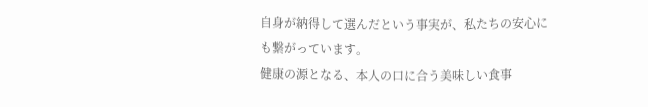自身が納得して選んだという事実が、私たちの安心にも繋がっています。
健康の源となる、本人の口に合う美味しい食事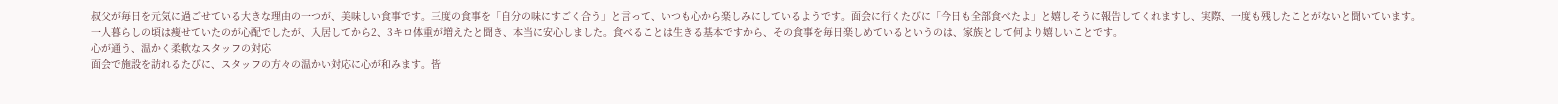叔父が毎日を元気に過ごせている大きな理由の一つが、美味しい食事です。三度の食事を「自分の味にすごく合う」と言って、いつも心から楽しみにしているようです。面会に行くたびに「今日も全部食べたよ」と嬉しそうに報告してくれますし、実際、一度も残したことがないと聞いています。
一人暮らしの頃は痩せていたのが心配でしたが、入居してから2、3キロ体重が増えたと聞き、本当に安心しました。食べることは生きる基本ですから、その食事を毎日楽しめているというのは、家族として何より嬉しいことです。
心が通う、温かく柔軟なスタッフの対応
面会で施設を訪れるたびに、スタッフの方々の温かい対応に心が和みます。皆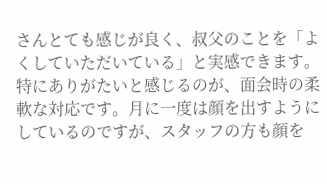さんとても感じが良く、叔父のことを「よくしていただいている」と実感できます。
特にありがたいと感じるのが、面会時の柔軟な対応です。月に一度は顔を出すようにしているのですが、スタッフの方も顔を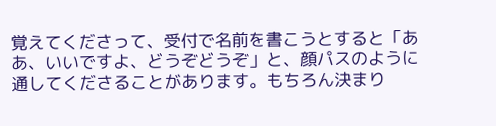覚えてくださって、受付で名前を書こうとすると「ああ、いいですよ、どうぞどうぞ」と、顔パスのように通してくださることがあります。もちろん決まり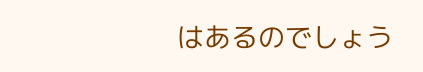はあるのでしょう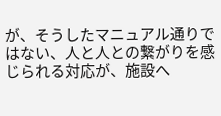が、そうしたマニュアル通りではない、人と人との繋がりを感じられる対応が、施設へ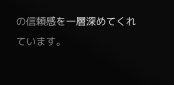の信頼感を一層深めてくれています。